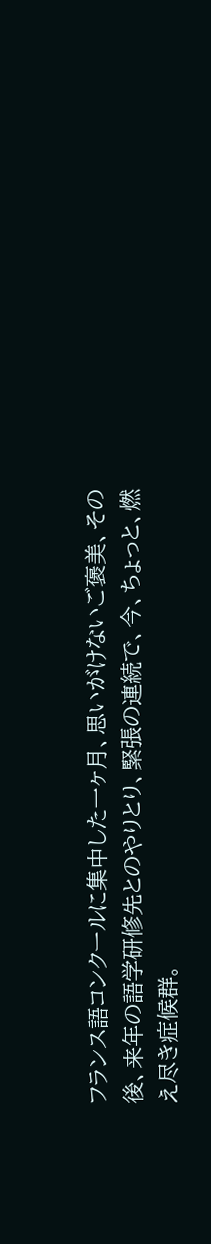フランス語コンクールに集中した一ヶ月、思いがけないご褒美、その後、来年の語学研修先とのやりとり、緊張の連続で、今、ちょっと、燃え尽き症候群。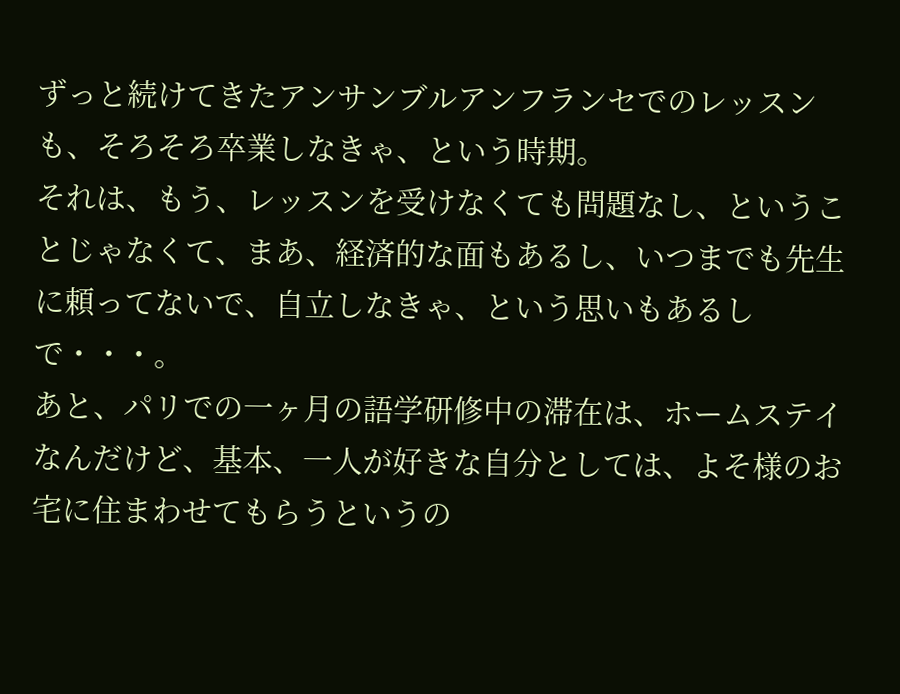ずっと続けてきたアンサンブルアンフランセでのレッスンも、そろそろ卒業しなきゃ、という時期。
それは、もう、レッスンを受けなくても問題なし、ということじゃなくて、まあ、経済的な面もあるし、いつまでも先生に頼ってないで、自立しなきゃ、という思いもあるしで・・・。
あと、パリでの一ヶ月の語学研修中の滞在は、ホームステイなんだけど、基本、一人が好きな自分としては、よそ様のお宅に住まわせてもらうというの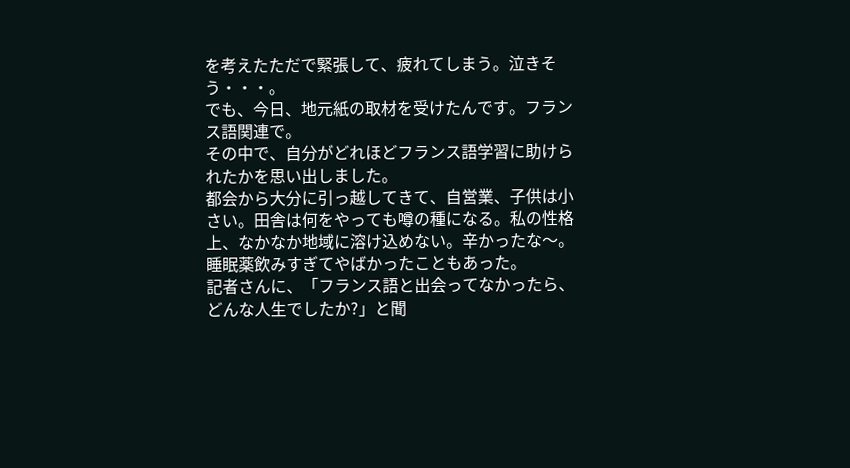を考えたただで緊張して、疲れてしまう。泣きそう・・・。
でも、今日、地元紙の取材を受けたんです。フランス語関連で。
その中で、自分がどれほどフランス語学習に助けられたかを思い出しました。
都会から大分に引っ越してきて、自営業、子供は小さい。田舎は何をやっても噂の種になる。私の性格上、なかなか地域に溶け込めない。辛かったな〜。睡眠薬飲みすぎてやばかったこともあった。
記者さんに、「フランス語と出会ってなかったら、どんな人生でしたか?」と聞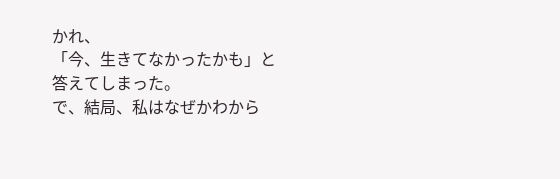かれ、
「今、生きてなかったかも」と答えてしまった。
で、結局、私はなぜかわから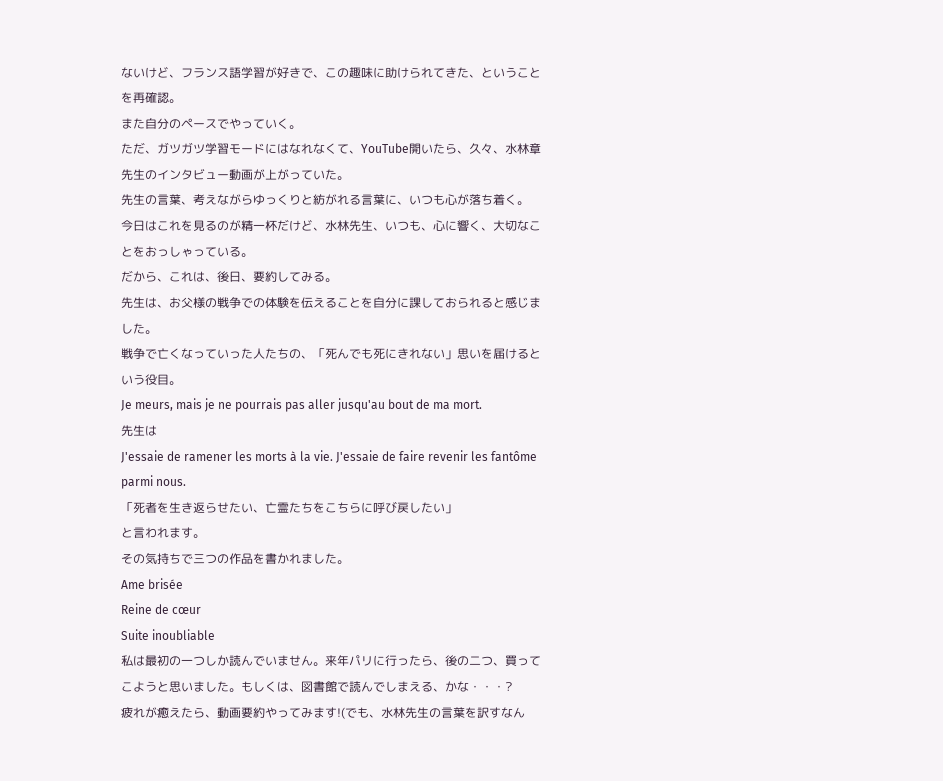ないけど、フランス語学習が好きで、この趣味に助けられてきた、ということを再確認。
また自分のペースでやっていく。
ただ、ガツガツ学習モードにはなれなくて、YouTube開いたら、久々、水林章先生のインタビュー動画が上がっていた。
先生の言葉、考えながらゆっくりと紡がれる言葉に、いつも心が落ち着く。
今日はこれを見るのが精一杯だけど、水林先生、いつも、心に響く、大切なことをおっしゃっている。
だから、これは、後日、要約してみる。
先生は、お父様の戦争での体験を伝えることを自分に課しておられると感じました。
戦争で亡くなっていった人たちの、「死んでも死にきれない」思いを届けるという役目。
Je meurs, mais je ne pourrais pas aller jusqu'au bout de ma mort.
先生は
J'essaie de ramener les morts à la vie. J'essaie de faire revenir les fantôme parmi nous.
「死者を生き返らせたい、亡霊たちをこちらに呼び戻したい」
と言われます。
その気持ちで三つの作品を書かれました。
Ame brisée
Reine de cœur
Suite inoubliable
私は最初の一つしか読んでいません。来年パリに行ったら、後の二つ、買ってこようと思いました。もしくは、図書館で読んでしまえる、かな・・・?
疲れが癒えたら、動画要約やってみます!(でも、水林先生の言葉を訳すなん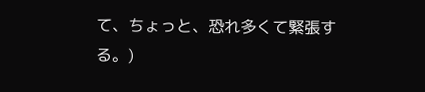て、ちょっと、恐れ多くて緊張する。)